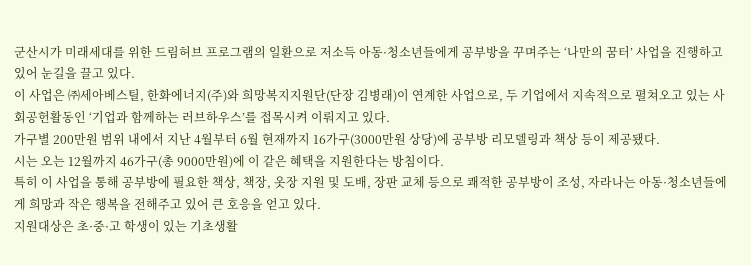군산시가 미래세대를 위한 드림허브 프로그램의 일환으로 저소득 아동·청소년들에게 공부방을 꾸며주는 ‘나만의 꿈터’ 사업을 진행하고 있어 눈길을 끌고 있다.
이 사업은 ㈜세아베스틸, 한화에너지(주)와 희망복지지원단(단장 김병래)이 연계한 사업으로, 두 기업에서 지속적으로 펼쳐오고 있는 사회공헌활동인 ‘기업과 함께하는 러브하우스’를 접목시켜 이뤄지고 있다.
가구별 200만원 범위 내에서 지난 4월부터 6월 현재까지 16가구(3000만원 상당)에 공부방 리모델링과 책상 등이 제공됐다.
시는 오는 12월까지 46가구(총 9000만원)에 이 같은 혜택을 지원한다는 방침이다.
특히 이 사업을 통해 공부방에 필요한 책상, 책장, 옷장 지원 및 도배, 장판 교체 등으로 쾌적한 공부방이 조성, 자라나는 아동·청소년들에게 희망과 작은 행복을 전해주고 있어 큰 호응을 얻고 있다.
지원대상은 초·중·고 학생이 있는 기초생활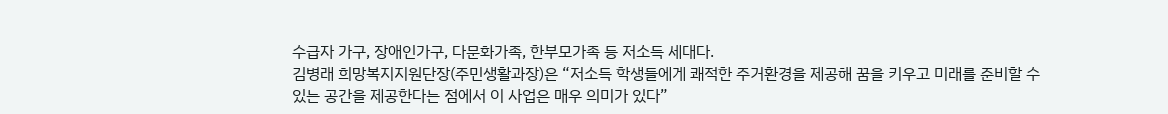수급자 가구, 장애인가구, 다문화가족, 한부모가족 등 저소득 세대다.
김병래 희망복지지원단장(주민생활과장)은 “저소득 학생들에게 쾌적한 주거환경을 제공해 꿈을 키우고 미래를 준비할 수 있는 공간을 제공한다는 점에서 이 사업은 매우 의미가 있다”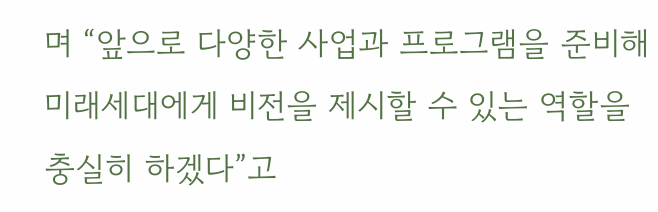며 “앞으로 다양한 사업과 프로그램을 준비해 미래세대에게 비전을 제시할 수 있는 역할을 충실히 하겠다”고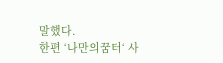말했다.
한편 ‘나만의꿈터‘ 사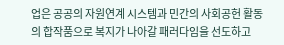업은 공공의 자원연계 시스템과 민간의 사회공헌 활동의 합작품으로 복지가 나아갈 패러다임을 선도하고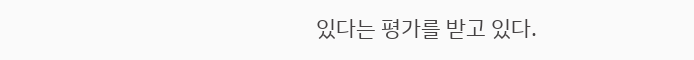있다는 평가를 받고 있다.